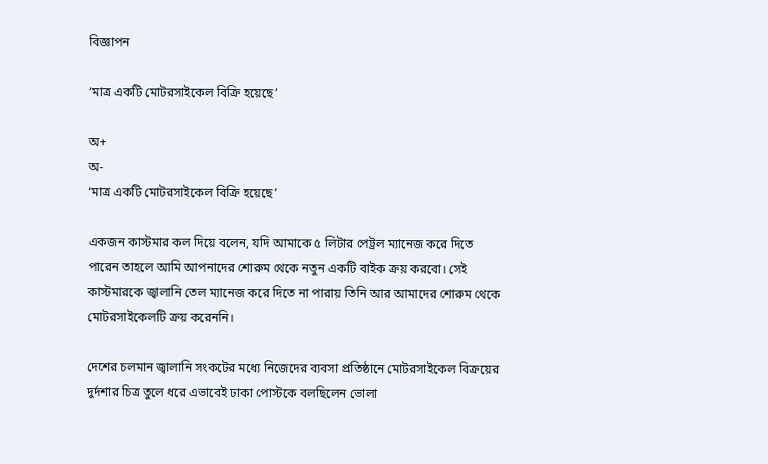বিজ্ঞাপন

‘মাত্র একটি মোটরসাইকেল বিক্রি হয়েছে’

অ+
অ-
‘মাত্র একটি মোটরসাইকেল বিক্রি হয়েছে’

একজন কাস্টমার কল দিয়ে বলেন, যদি আমাকে ৫ লিটার পেট্রল ম্যানেজ করে দিতে পারেন তাহলে আমি আপনাদের শোরুম থেকে নতুন একটি বাইক ক্রয় করবো। সেই কাস্টমারকে জ্বালানি তেল ম্যানেজ করে দিতে না পারায় তিনি আর আমাদের শোরুম থেকে মোটরসাইকেলটি ক্রয় করেননি।

দেশের চলমান জ্বালানি সংকটের মধ্যে নিজেদের ব্যবসা প্রতিষ্ঠানে মোটরসাইকেল বিক্রয়ের দুর্দশার চিত্র তুলে ধরে এভাবেই ঢাকা পোস্টকে বলছিলেন ভোলা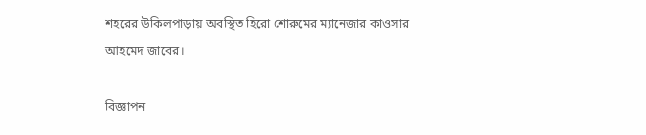শহরের উকিলপাড়ায় অবস্থিত হিরো শোরুমের ম্যানেজার কাওসার আহমেদ জাবের।

বিজ্ঞাপন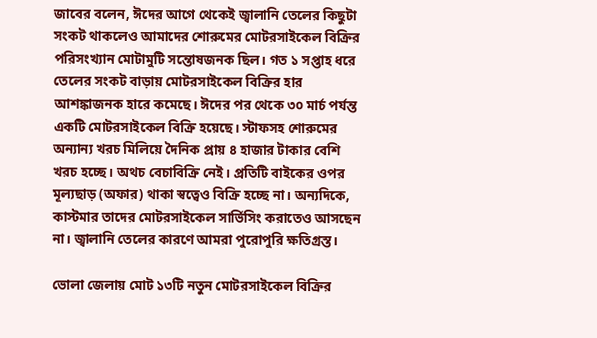জাবের বলেন, ঈদের আগে থেকেই জ্বালানি তেলের কিছুটা সংকট থাকলেও আমাদের শোরুমের মোটরসাইকেল বিক্রির পরিসংখ্যান মোটামুটি সন্তোষজনক ছিল। গত ১ সপ্তাহ ধরে তেলের সংকট বাড়ায় মোটরসাইকেল বিক্রির হার আশঙ্কাজনক হারে কমেছে। ঈদের পর থেকে ৩০ মার্চ পর্যন্ত একটি মোটরসাইকেল বিক্রি হয়েছে। স্টাফসহ শোরুমের অন্যান্য খরচ মিলিয়ে দৈনিক প্রায় ৪ হাজার টাকার বেশি খরচ হচ্ছে। অথচ বেচাবিক্রি নেই। প্রতিটি বাইকের ওপর মূল্যছাড় (অফার) থাকা স্বত্বেও বিক্রি হচ্ছে না। অন্যদিকে, কাস্টমার তাদের মোটরসাইকেল সার্ভিসিং করাতেও আসছেন না। জ্বালানি তেলের কারণে আমরা পুরোপুরি ক্ষতিগ্রস্ত।

ভোলা জেলায় মোট ১৩টি নতুন মোটরসাইকেল বিক্রির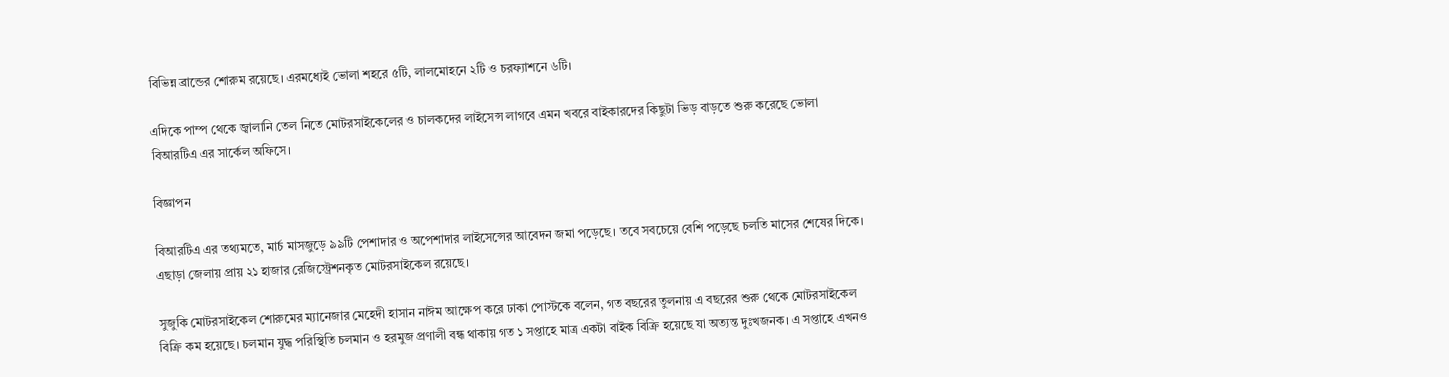বিভিন্ন ব্রান্ডের শোরুম রয়েছে। এরমধ্যেই ভোলা শহরে ৫টি, লালমোহনে ২টি ও চরফ্যাশনে ৬টি।

এদিকে পাম্প থেকে জ্বালানি তেল নিতে মোটরসাইকেলের ও চালকদের লাইসেন্স লাগবে এমন খবরে বাইকারদের কিছুটা ভিড় বাড়তে শুরু করেছে ভোলা বিআরটিএ এর সার্কেল অফিসে।

বিজ্ঞাপন

বিআরটিএ এর তথ্যমতে, মার্চ মাসজুড়ে ৯৯টি পেশাদার ও অপেশাদার লাইসেন্সের আবেদন জমা পড়েছে। তবে সবচেয়ে বেশি পড়েছে চলতি মাসের শেষের দিকে। এছাড়া জেলায় প্রায় ২১ হাজার রেজিস্ট্রেশনকৃত মোটরসাইকেল রয়েছে।

সুজুকি মোটরসাইকেল শোরুমের ম্যানেজার মেহেদী হাসান নাঈম আক্ষেপ করে ঢাকা পোস্টকে বলেন, গত বছরের তুলনায় এ বছরের শুরু থেকে মোটরসাইকেল বিক্রি কম হয়েছে। চলমান যুদ্ধ পরিস্থিতি চলমান ও হরমুজ প্রণালী বন্ধ থাকায় গত ১ সপ্তাহে মাত্র একটা বাইক বিক্রি হয়েছে যা অত্যন্ত দুঃখজনক। এ সপ্তাহে এখনও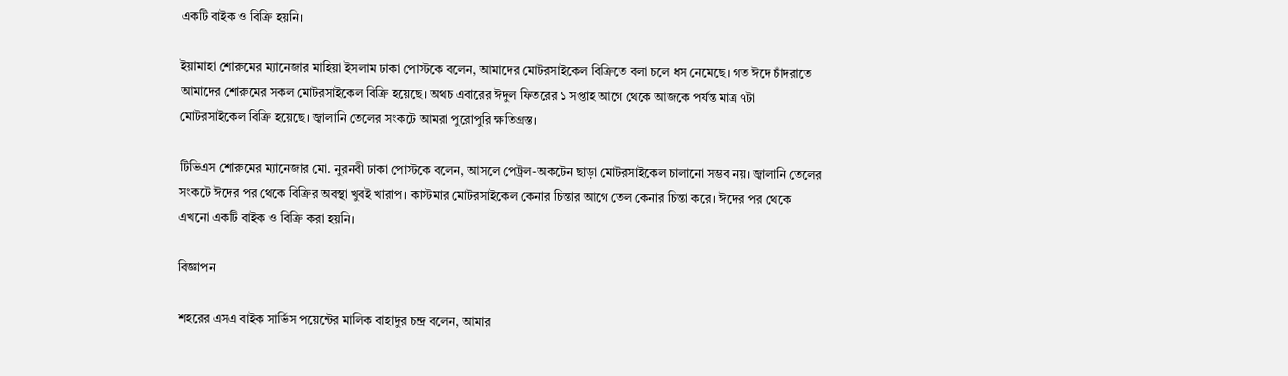একটি বাইক ও বিক্রি হয়নি।

ইয়ামাহা শোরুমের ম্যানেজার মাহিয়া ইসলাম ঢাকা পোস্টকে বলেন, আমাদের মোটরসাইকেল বিক্রিতে বলা চলে ধস নেমেছে। গত ঈদে চাঁদরাতে আমাদের শোরুমের সকল মোটরসাইকেল বিক্রি হয়েছে। অথচ এবারের ঈদুল ফিতরের ১ সপ্তাহ আগে থেকে আজকে পর্যন্ত মাত্র ৭টা মোটরসাইকেল বিক্রি হয়েছে। জ্বালানি তেলের সংকটে আমরা পুরোপুরি ক্ষতিগ্রস্ত।

টিভিএস শোরুমের ম্যানেজার মো. নুরনবী ঢাকা পোস্টকে বলেন, আসলে পেট্রল-অকটেন ছাড়া মোটরসাইকেল চালানো সম্ভব নয়। জ্বালানি তেলের সংকটে ঈদের পর থেকে বিক্রির অবস্থা খুবই খারাপ। কাস্টমার মোটরসাইকেল কেনার চিন্তার আগে তেল কেনার চিন্তা করে। ঈদের পর থেকে এখনো একটি বাইক ও বিক্রি করা হয়নি।

বিজ্ঞাপন

শহরের এসএ বাইক সার্ভিস পয়েন্টের মালিক বাহাদুর চন্দ্র বলেন, আমার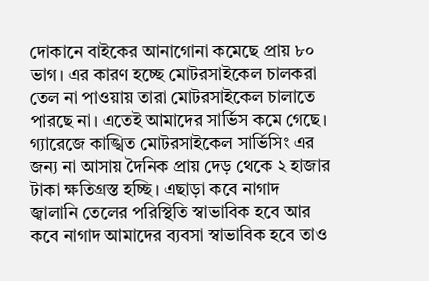দোকানে বাইকের আনাগোনা কমেছে প্রায় ৮০ ভাগ। এর কারণ হচ্ছে মোটরসাইকেল চালকরা তেল না পাওয়ায় তারা মোটরসাইকেল চালাতে পারছে না। এতেই আমাদের সার্ভিস কমে গেছে। গ্যারেজে কাঙ্খিত মোটরসাইকেল সার্ভিসিং এর জন্য না আসায় দৈনিক প্রায় দেড় থেকে ২ হাজার টাকা ক্ষতিগ্রস্ত হচ্ছি। এছাড়া কবে নাগাদ জ্বালানি তেলের পরিস্থিতি স্বাভাবিক হবে আর কবে নাগাদ আমাদের ব্যবসা স্বাভাবিক হবে তাও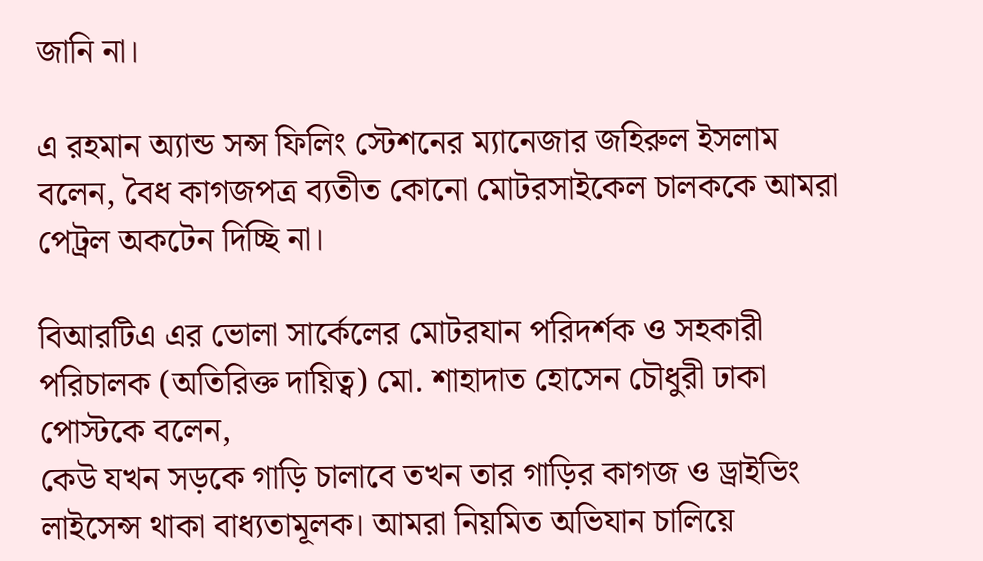জানি না।

এ রহমান অ্যান্ড সন্স ফিলিং স্টেশনের ম্যানেজার জহিরুল ইসলাম বলেন, বৈধ কাগজপত্র ব্যতীত কোনো মোটরসাইকেল চালককে আমরা পেট্রল অকটেন দিচ্ছি না।

বিআরটিএ এর ভোলা সার্কেলের মোটরযান পরিদর্শক ও সহকারী পরিচালক (অতিরিক্ত দায়িত্ব) মো. শাহাদাত হোসেন চৌধুরী ঢাকা পোস্টকে বলেন,
কেউ যখন সড়কে গাড়ি চালাবে তখন তার গাড়ির কাগজ ও ড্রাইভিং লাইসেন্স থাকা বাধ্যতামূলক। আমরা নিয়মিত অভিযান চালিয়ে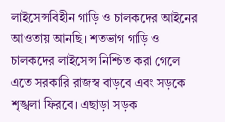লাইসেন্সবিহীন গাড়ি ও চালকদের আইনের আওতায় আনছি। শতভাগ গাড়ি ও চালকদের লাইসেন্স নিশ্চিত করা গেলে এতে সরকারি রাজস্ব বাড়বে এবং সড়কে শৃঙ্খলা ফিরবে। এছাড়া সড়ক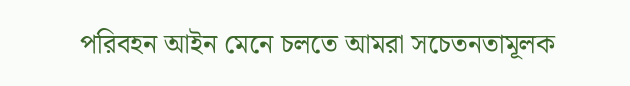পরিবহন আইন মেনে চলতে আমরা সচেতনতামূলক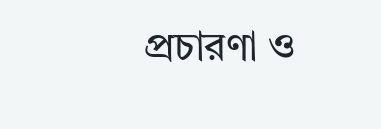প্রচারণা ও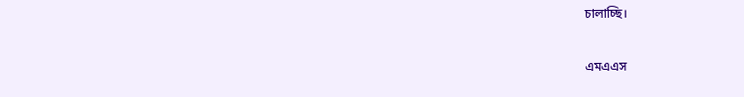চালাচ্ছি।

এমএএস